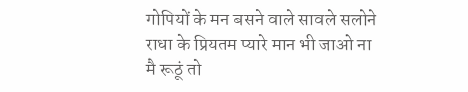गोपियों के मन बसने वाले सावले सलोने
राधा के प्रियतम प्यारे मान भी जाओ ना
मै रूठूं तो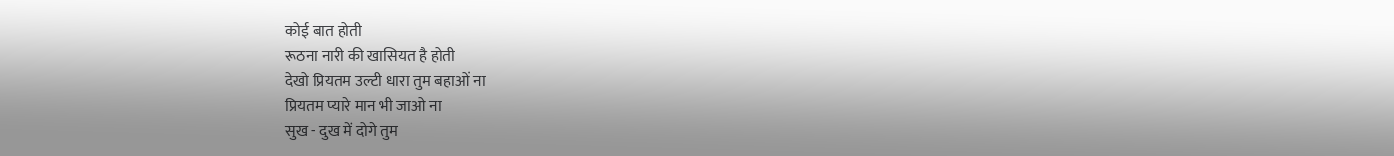कोई बात होती
रूठना नारी की खासियत है होती
देखो प्रियतम उल्टी धारा तुम बहाओं ना
प्रियतम प्यारे मान भी जाओ ना
सुख - दुख में दोगे तुम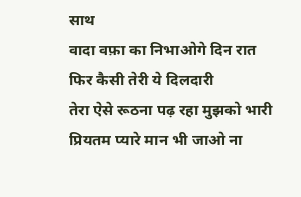साथ
वादा वफ़ा का निभाओगे दिन रात
फिर कैसी तेरी ये दिलदारी
तेरा ऐसे रूठना पढ़ रहा मुझको भारी
प्रियतम प्यारे मान भी जाओ ना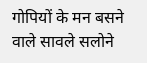गोपियों के मन बसने वाले सावले सलोने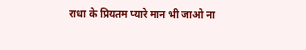राधा के प्रियतम प्यारे मान भी जाओ ना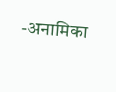-अनामिका